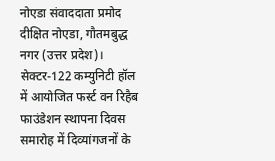नोएडा संवाददाता प्रमोद दीक्षित नोएडा, गौतमबुद्ध नगर (उत्तर प्रदेश)। सेक्टर-122 कम्युनिटी हॉल में आयोजित फर्स्ट वन रिहैब फाउंडेशन स्थापना दिवस समारोह में दिव्यांगजनों के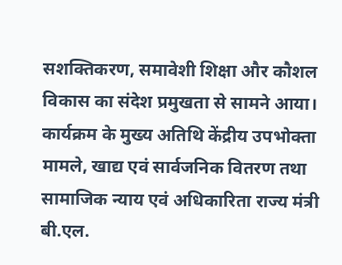सशक्तिकरण, समावेशी शिक्षा और कौशल विकास का संदेश प्रमुखता से सामने आया। कार्यक्रम के मुख्य अतिथि केंद्रीय उपभोक्ता मामले, खाद्य एवं सार्वजनिक वितरण तथा सामाजिक न्याय एवं अधिकारिता राज्य मंत्री बी.एल.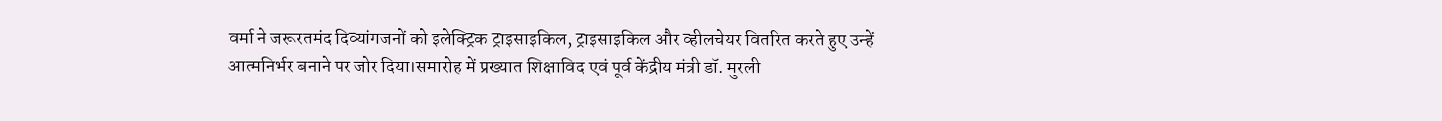वर्मा ने जरूरतमंद दिव्यांगजनों को इलेक्ट्रिक ट्राइसाइकिल, ट्राइसाइकिल और व्हीलचेयर वितरित करते हुए उन्हें आत्मनिर्भर बनाने पर जोर दिया।समारोह में प्रख्यात शिक्षाविद एवं पूर्व केंद्रीय मंत्री डॉ. मुरली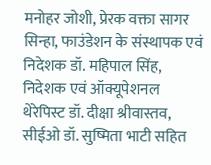मनोहर जोशी, प्रेरक वक्ता सागर सिन्हा, फाउंडेशन के संस्थापक एवं निदेशक डॉ. महिपाल सिंह, निदेशक एवं ऑक्यूपेशनल थेरेपिस्ट डॉ. दीक्षा श्रीवास्तव, सीईओ डॉ. सुष्मिता भाटी सहित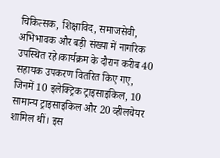चिकित्सक, शिक्षाविद, समाजसेवी, अभिभावक और बड़ी संख्या में नागरिक उपस्थित रहे।कार्यक्रम के दौरान करीब 40 सहायक उपकरण वितरित किए गए, जिनमें 10 इलेक्ट्रिक ट्राइसाइकिल, 10 सामान्य ट्राइसाइकिल और 20 व्हीलचेयर शामिल थीं। इस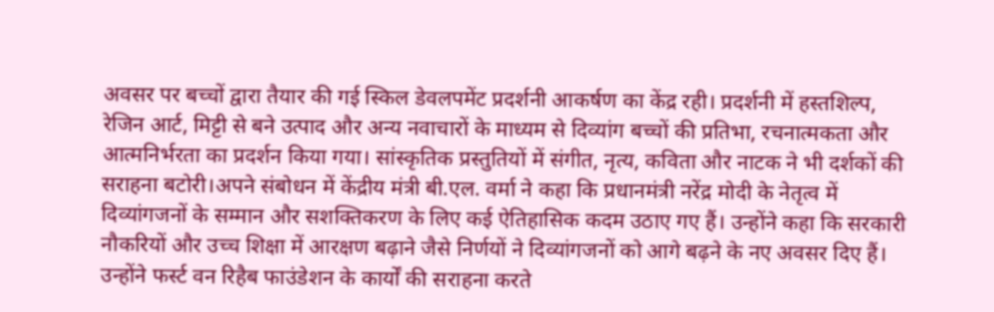अवसर पर बच्चों द्वारा तैयार की गई स्किल डेवलपमेंट प्रदर्शनी आकर्षण का केंद्र रही। प्रदर्शनी में हस्तशिल्प, रेजिन आर्ट, मिट्टी से बने उत्पाद और अन्य नवाचारों के माध्यम से दिव्यांग बच्चों की प्रतिभा, रचनात्मकता और आत्मनिर्भरता का प्रदर्शन किया गया। सांस्कृतिक प्रस्तुतियों में संगीत, नृत्य, कविता और नाटक ने भी दर्शकों की सराहना बटोरी।अपने संबोधन में केंद्रीय मंत्री बी.एल. वर्मा ने कहा कि प्रधानमंत्री नरेंद्र मोदी के नेतृत्व में दिव्यांगजनों के सम्मान और सशक्तिकरण के लिए कई ऐतिहासिक कदम उठाए गए हैं। उन्होंने कहा कि सरकारी नौकरियों और उच्च शिक्षा में आरक्षण बढ़ाने जैसे निर्णयों ने दिव्यांगजनों को आगे बढ़ने के नए अवसर दिए हैं। उन्होंने फर्स्ट वन रिहैब फाउंडेशन के कार्यों की सराहना करते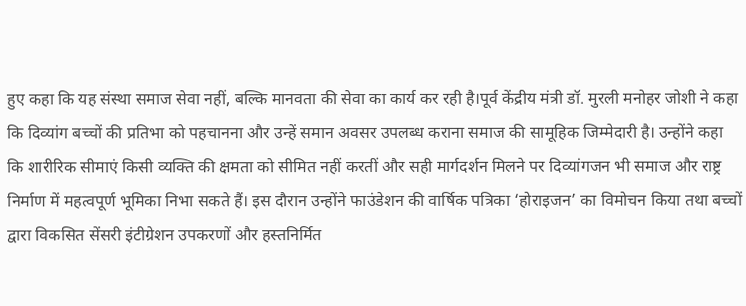हुए कहा कि यह संस्था समाज सेवा नहीं, बल्कि मानवता की सेवा का कार्य कर रही है।पूर्व केंद्रीय मंत्री डॉ. मुरली मनोहर जोशी ने कहा कि दिव्यांग बच्चों की प्रतिभा को पहचानना और उन्हें समान अवसर उपलब्ध कराना समाज की सामूहिक जिम्मेदारी है। उन्होंने कहा कि शारीरिक सीमाएं किसी व्यक्ति की क्षमता को सीमित नहीं करतीं और सही मार्गदर्शन मिलने पर दिव्यांगजन भी समाज और राष्ट्र निर्माण में महत्वपूर्ण भूमिका निभा सकते हैं। इस दौरान उन्होंने फाउंडेशन की वार्षिक पत्रिका ‘होराइजन’ का विमोचन किया तथा बच्चों द्वारा विकसित सेंसरी इंटीग्रेशन उपकरणों और हस्तनिर्मित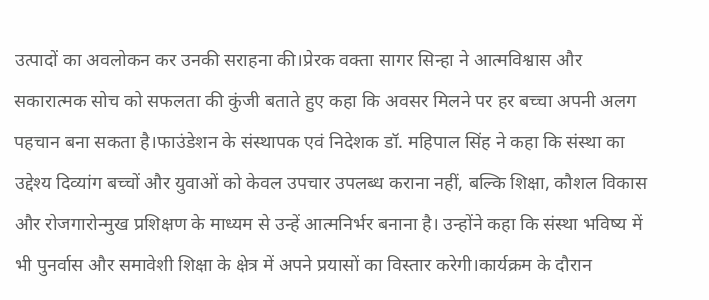उत्पादों का अवलोकन कर उनकी सराहना की।प्रेरक वक्ता सागर सिन्हा ने आत्मविश्वास और सकारात्मक सोच को सफलता की कुंजी बताते हुए कहा कि अवसर मिलने पर हर बच्चा अपनी अलग पहचान बना सकता है।फाउंडेशन के संस्थापक एवं निदेशक डॉ. महिपाल सिंह ने कहा कि संस्था का उद्देश्य दिव्यांग बच्चों और युवाओं को केवल उपचार उपलब्ध कराना नहीं, बल्कि शिक्षा, कौशल विकास और रोजगारोन्मुख प्रशिक्षण के माध्यम से उन्हें आत्मनिर्भर बनाना है। उन्होंने कहा कि संस्था भविष्य में भी पुनर्वास और समावेशी शिक्षा के क्षेत्र में अपने प्रयासों का विस्तार करेगी।कार्यक्रम के दौरान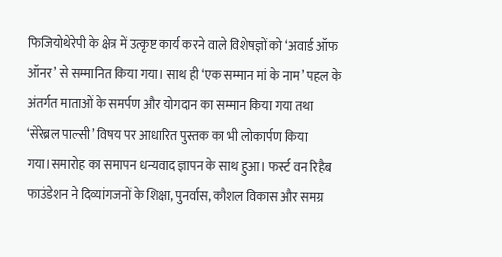फिजियोथेरेपी के क्षेत्र में उत्कृष्ट कार्य करने वाले विशेषज्ञों को ‘अवार्ड ऑफ ऑनर’ से सम्मानित किया गया। साथ ही ‘एक सम्मान मां के नाम’ पहल के अंतर्गत माताओं के समर्पण और योगदान का सम्मान किया गया तथा ‘सेरेब्रल पाल्सी’ विषय पर आधारित पुस्तक का भी लोकार्पण किया गया।समारोह का समापन धन्यवाद ज्ञापन के साथ हुआ। फर्स्ट वन रिहैब फाउंडेशन ने दिव्यांगजनों के शिक्षा, पुनर्वास, कौशल विकास और समग्र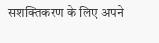सशक्तिकरण के लिए अपने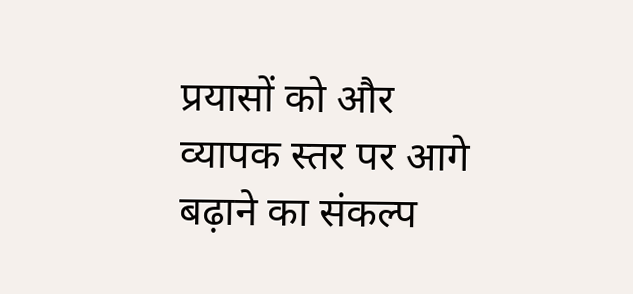प्रयासों को और व्यापक स्तर पर आगे बढ़ाने का संकल्प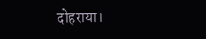दोहराया।